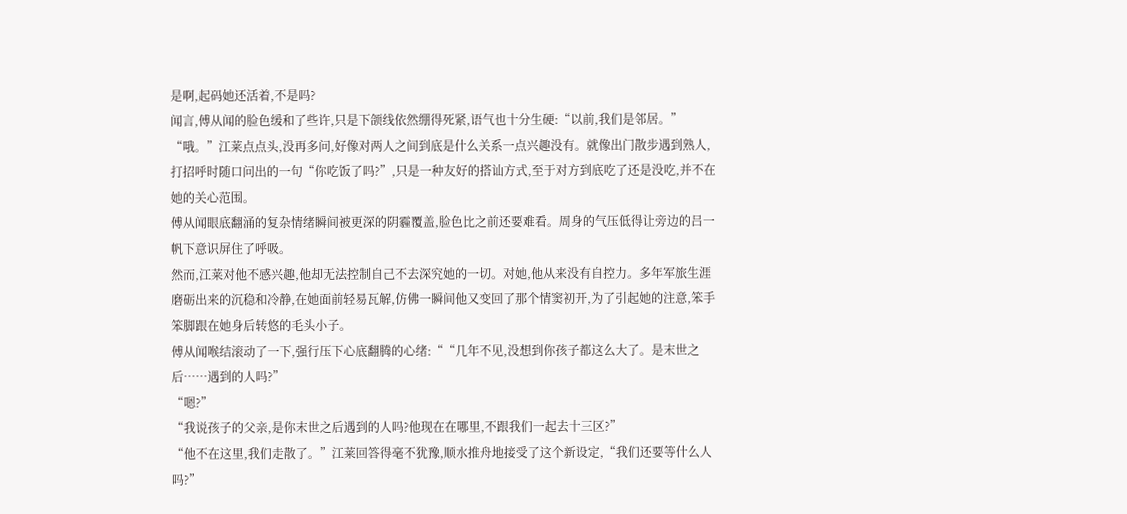是啊,起码她还活着,不是吗?
闻言,傅从闻的脸色缓和了些许,只是下颌线依然绷得死紧,语气也十分生硬:“以前,我们是邻居。”
“哦。”江莱点点头,没再多问,好像对两人之间到底是什么关系一点兴趣没有。就像出门散步遇到熟人,打招呼时随口问出的一句“你吃饭了吗?”,只是一种友好的搭讪方式,至于对方到底吃了还是没吃,并不在她的关心范围。
傅从闻眼底翻涌的复杂情绪瞬间被更深的阴霾覆盖,脸色比之前还要难看。周身的气压低得让旁边的吕一帆下意识屏住了呼吸。
然而,江莱对他不感兴趣,他却无法控制自己不去深究她的一切。对她,他从来没有自控力。多年军旅生涯磨砺出来的沉稳和冷静,在她面前轻易瓦解,仿佛一瞬间他又变回了那个情窦初开,为了引起她的注意,笨手笨脚跟在她身后转悠的毛头小子。
傅从闻喉结滚动了一下,强行压下心底翻腾的心绪:““几年不见,没想到你孩子都这么大了。是末世之后……遇到的人吗?”
“嗯?”
“我说孩子的父亲,是你末世之后遇到的人吗?他现在在哪里,不跟我们一起去十三区?”
“他不在这里,我们走散了。”江莱回答得毫不犹豫,顺水推舟地接受了这个新设定,“我们还要等什么人吗?”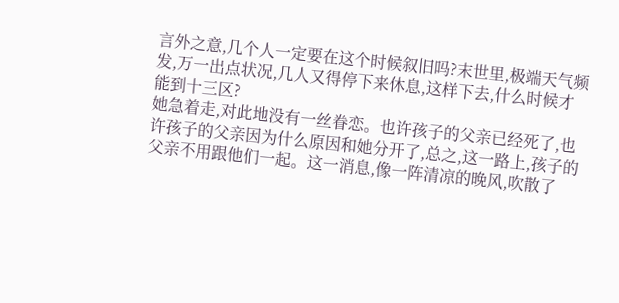言外之意,几个人一定要在这个时候叙旧吗?末世里,极端天气频发,万一出点状况,几人又得停下来休息,这样下去,什么时候才能到十三区?
她急着走,对此地没有一丝眷恋。也许孩子的父亲已经死了,也许孩子的父亲因为什么原因和她分开了,总之,这一路上,孩子的父亲不用跟他们一起。这一消息,像一阵清凉的晚风,吹散了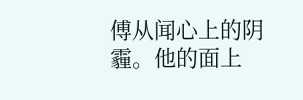傅从闻心上的阴霾。他的面上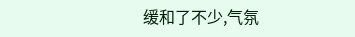缓和了不少,气氛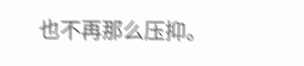也不再那么压抑。